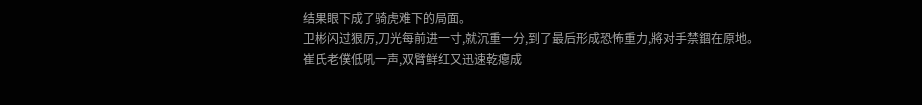结果眼下成了骑虎难下的局面。
卫彬闪过狠厉,刀光每前进一寸,就沉重一分,到了最后形成恐怖重力,將对手禁錮在原地。
崔氏老僕低吼一声,双臂鲜红又迅速乾瘪成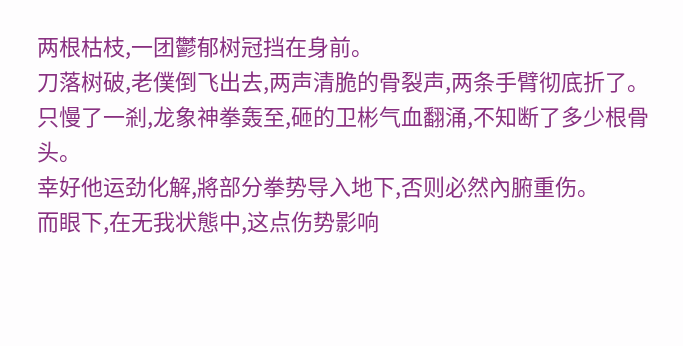两根枯枝,一团鬱郁树冠挡在身前。
刀落树破,老僕倒飞出去,两声清脆的骨裂声,两条手臂彻底折了。
只慢了一剎,龙象神拳轰至,砸的卫彬气血翻涌,不知断了多少根骨头。
幸好他运劲化解,將部分拳势导入地下,否则必然內腑重伤。
而眼下,在无我状態中,这点伤势影响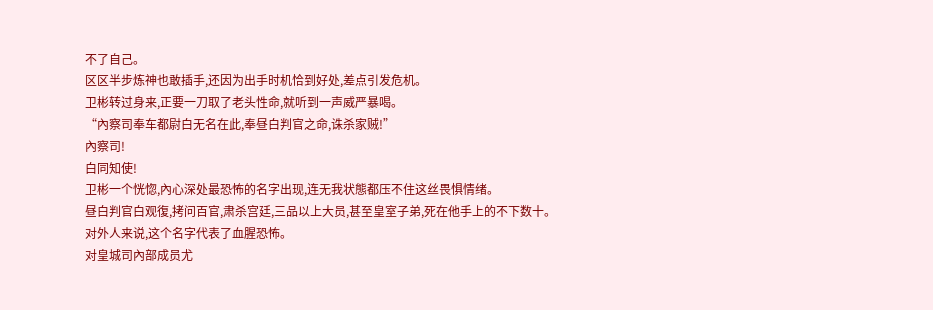不了自己。
区区半步炼神也敢插手,还因为出手时机恰到好处,差点引发危机。
卫彬转过身来,正要一刀取了老头性命,就听到一声威严暴喝。
“內察司奉车都尉白无名在此,奉昼白判官之命,诛杀家贼!”
內察司!
白同知使!
卫彬一个恍惚,內心深处最恐怖的名字出现,连无我状態都压不住这丝畏惧情绪。
昼白判官白观復,拷问百官,肃杀宫廷,三品以上大员,甚至皇室子弟,死在他手上的不下数十。
对外人来说,这个名字代表了血腥恐怖。
对皇城司內部成员尤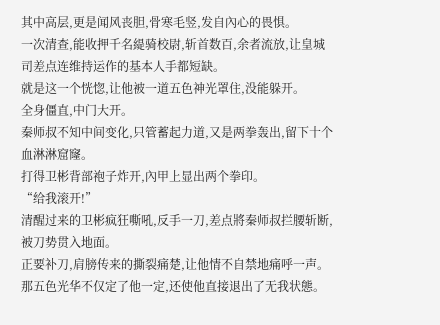其中高层,更是闻风丧胆,骨寒毛竖,发自內心的畏惧。
一次清查,能收押千名緹骑校尉,斩首数百,余者流放,让皇城司差点连维持运作的基本人手都短缺。
就是这一个恍惚,让他被一道五色神光罩住,没能躲开。
全身僵直,中门大开。
秦师叔不知中间变化,只管蓄起力道,又是两拳轰出,留下十个血淋淋窟窿。
打得卫彬背部袍子炸开,內甲上显出两个拳印。
“给我滚开!”
清醒过来的卫彬疯狂嘶吼,反手一刀,差点將秦师叔拦腰斩断,被刀势贯入地面。
正要补刀,肩膀传来的撕裂痛楚,让他情不自禁地痛呼一声。
那五色光华不仅定了他一定,还使他直接退出了无我状態。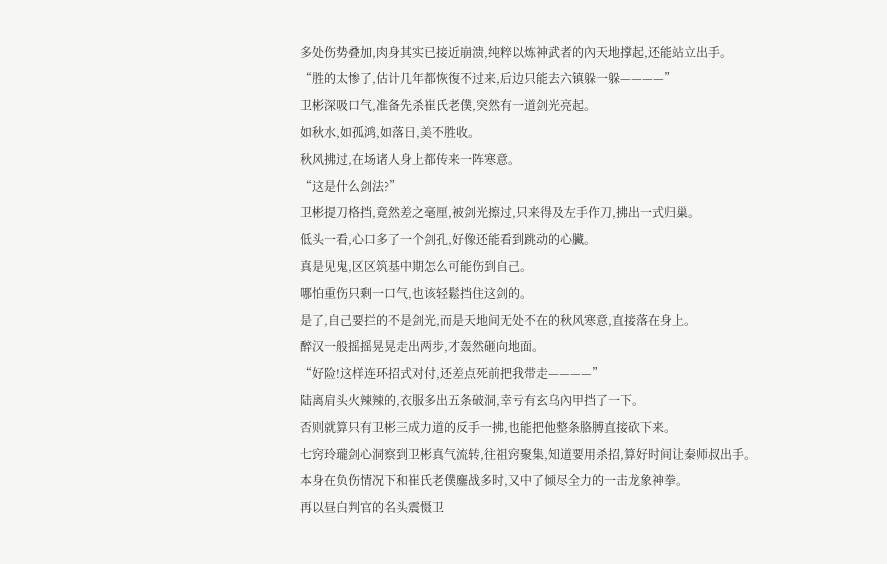多处伤势叠加,肉身其实已接近崩溃,纯粹以炼神武者的內天地撑起,还能站立出手。
“胜的太惨了,估计几年都恢復不过来,后边只能去六镇躲一躲————”
卫彬深吸口气,准备先杀崔氏老僕,突然有一道剑光亮起。
如秋水,如孤鸿,如落日,美不胜收。
秋风拂过,在场诸人身上都传来一阵寒意。
“这是什么剑法?”
卫彬提刀格挡,竟然差之毫厘,被剑光擦过,只来得及左手作刀,拂出一式归巢。
低头一看,心口多了一个剑孔,好像还能看到跳动的心臟。
真是见鬼,区区筑基中期怎么可能伤到自己。
哪怕重伤只剩一口气,也该轻鬆挡住这剑的。
是了,自己要拦的不是剑光,而是天地间无处不在的秋风寒意,直接落在身上。
醉汉一般摇摇晃晃走出两步,才轰然砸向地面。
“好险!这样连环招式对付,还差点死前把我带走————”
陆离肩头火辣辣的,衣服多出五条破洞,幸亏有玄乌內甲挡了一下。
否则就算只有卫彬三成力道的反手一拂,也能把他整条胳膊直接砍下来。
七窍玲瓏剑心洞察到卫彬真气流转,往祖窍聚集,知道要用杀招,算好时间让秦师叔出手。
本身在负伤情况下和崔氏老僕鏖战多时,又中了倾尽全力的一击龙象神拳。
再以昼白判官的名头震慑卫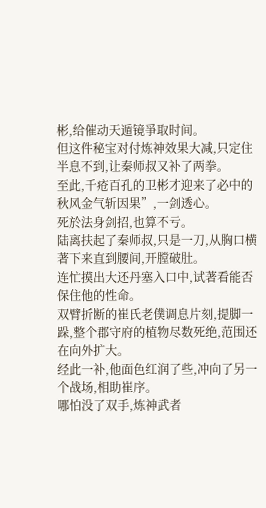彬,给催动天遁镜爭取时间。
但这件秘宝对付炼神效果大减,只定住半息不到,让秦师叔又补了两拳。
至此,千疮百孔的卫彬才迎来了必中的秋风金气斩因果”,一剑透心。
死於法身剑招,也算不亏。
陆离扶起了秦师叔,只是一刀,从胸口横著下来直到腰间,开膛破肚。
连忙摸出大还丹塞入口中,试著看能否保住他的性命。
双臂折断的崔氏老僕调息片刻,提脚一跺,整个郡守府的植物尽数死绝,范围还在向外扩大。
经此一补,他面色红润了些,冲向了另一个战场,相助崔序。
哪怕没了双手,炼神武者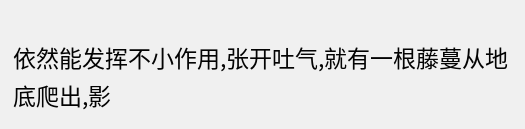依然能发挥不小作用,张开吐气,就有一根藤蔓从地底爬出,影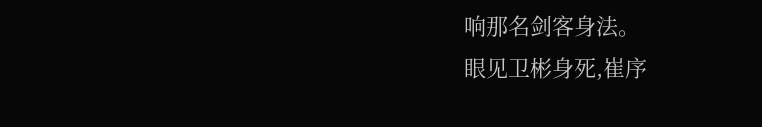响那名剑客身法。
眼见卫彬身死,崔序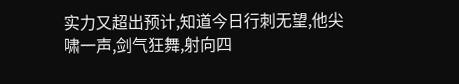实力又超出预计,知道今日行刺无望,他尖啸一声,剑气狂舞,射向四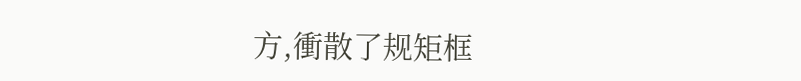方,衝散了规矩框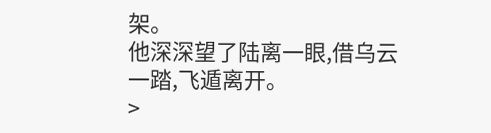架。
他深深望了陆离一眼,借乌云一踏,飞遁离开。
>